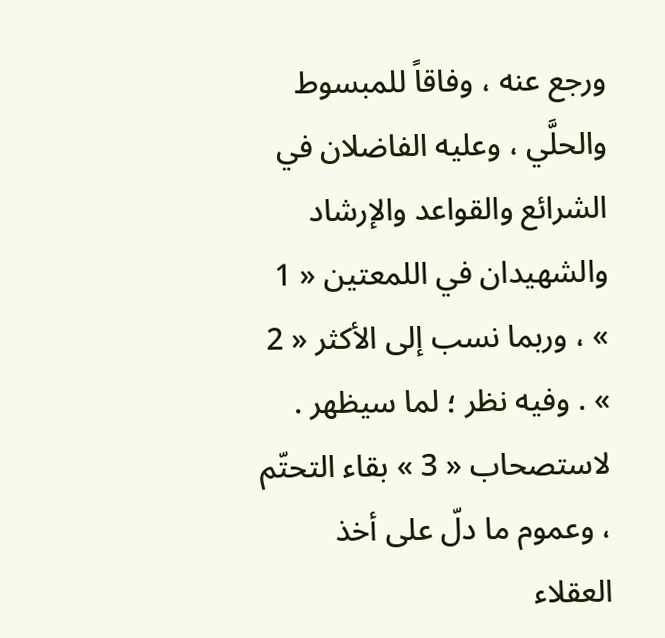ورجع عنه ، وفاقاً للمبسوط والحلَّي ، وعليه الفاضلان في الشرائع والقواعد والإرشاد والشهيدان في اللمعتين « 1 » ، وربما نسب إلى الأكثر « 2 » . وفيه نظر ؛ لما سيظهر .
لاستصحاب « 3 » بقاء التحتّم ، وعموم ما دلّ على أخذ العقلاء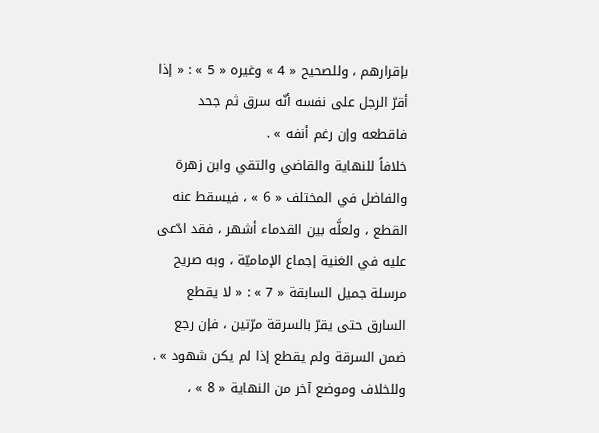بإقرارهم ، وللصحيح « 4 » وغيره « 5 » : « إذا أقرّ الرجل على نفسه أنّه سرق ثم جحد فاقطعه وإن رغم أنفه » .
خلافاً للنهاية والقاضي والتقي وابن زهرة والفاضل في المختلف « 6 » ، فيسقط عنه القطع ، ولعلَّه بين القدماء أشهر ، فقد ادّعى عليه في الغنية إجماع الإماميّة ، وبه صريح مرسلة جميل السابقة « 7 » : « لا يقطع السارق حتى يقرّ بالسرقة مرّتين ، فإن رجع ضمن السرقة ولم يقطع إذا لم يكن شهود » .
وللخلاف وموضع آخر من النهاية « 8 » ،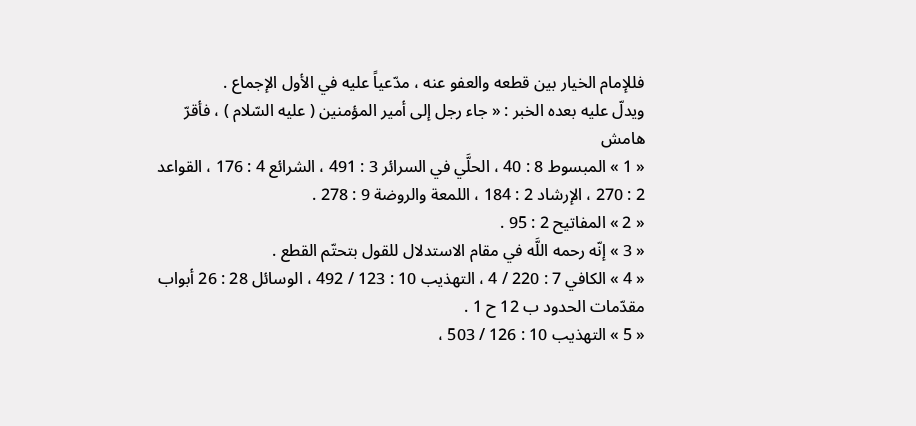فللإمام الخيار بين قطعه والعفو عنه ، مدّعياً عليه في الأول الإجماع .
ويدلّ عليه بعده الخبر : « جاء رجل إلى أمير المؤمنين ( عليه السّلام ) ، فأقرّ
هامش
« 1 » المبسوط 8 : 40 ، الحلَّي في السرائر 3 : 491 ، الشرائع 4 : 176 ، القواعد 2 : 270 ، الإرشاد 2 : 184 ، اللمعة والروضة 9 : 278 .
« 2 » المفاتيح 2 : 95 .
« 3 » إنّه رحمه اللَّه في مقام الاستدلال للقول بتحتّم القطع .
« 4 » الكافي 7 : 220 / 4 ، التهذيب 10 : 123 / 492 ، الوسائل 28 : 26 أبواب مقدّمات الحدود ب 12 ح 1 .
« 5 » التهذيب 10 : 126 / 503 ،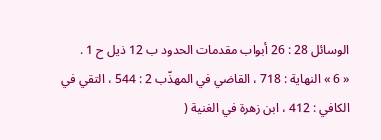الوسائل 28 : 26 أبواب مقدمات الحدود ب 12 ذيل ح 1 .
« 6 » النهاية : 718 ، القاضي في المهذّب 2 : 544 ، التقي في الكافي : 412 ، ابن زهرة في الغنية (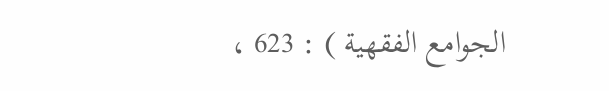الجوامع الفقهية ) : 623 ،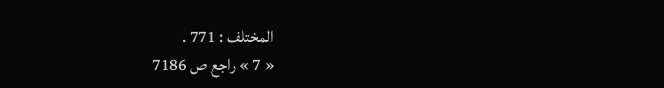المختلف : 771 .
« 7 » راجع ص 7186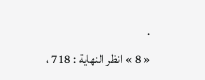.
« 8 » انظر النهاية : 718 ،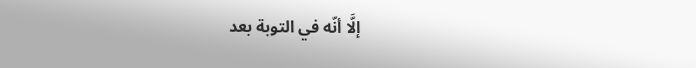إلَّا أنّه في التوبة بعد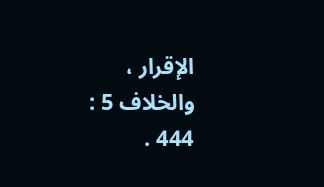الإقرار ، والخلاف 5 : 444 .